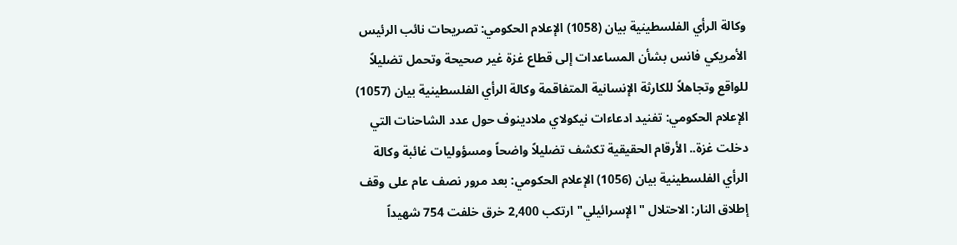وكالة الرأي الفلسطينية بيان (1058) الإعلام الحكومي: تصريحات نائب الرئيس الأمريكي فانس بشأن المساعدات إلى قطاع غزة غير صحيحة وتحمل تضليلاً للواقع وتجاهلاً للكارثة الإنسانية المتفاقمة وكالة الرأي الفلسطينية بيان (1057) الإعلام الحكومي: تفنيد ادعاءات نيكولاي ملادينوف حول عدد الشاحنات التي دخلت غزة.. الأرقام الحقيقية تكشف تضليلاً واضحاً ومسؤوليات غائبة وكالة الرأي الفلسطينية بيان (1056) الإعلام الحكومي: بعد مرور نصف عام على وقف إطلاق النار: الاحتلال "الإسرائيلي" ارتكب 2,400 خرق خلفت 754 شهيداً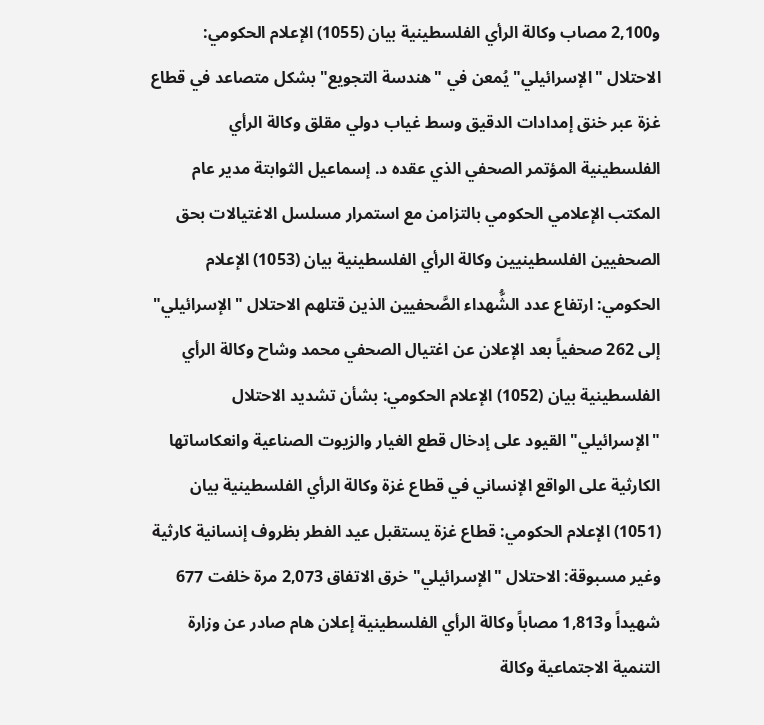و2,100 مصاب وكالة الرأي الفلسطينية بيان (1055) الإعلام الحكومي: الاحتلال "الإسرائيلي" يُمعن في "هندسة التجويع" بشكل متصاعد في قطاع غزة عبر خنق إمدادات الدقيق وسط غياب دولي مقلق وكالة الرأي الفلسطينية المؤتمر الصحفي الذي عقده د. إسماعيل الثوابتة مدير عام المكتب الإعلامي الحكومي بالتزامن مع استمرار مسلسل الاغتيالات بحق الصحفيين الفلسطينيين وكالة الرأي الفلسطينية بيان (1053) الإعلام الحكومي: ارتفاع عدد الشُّهداء الصَّحفيين الذين قتلهم الاحتلال "الإسرائيلي" إلى 262 صحفياً بعد الإعلان عن اغتيال الصحفي محمد وشاح وكالة الرأي الفلسطينية بيان (1052) الإعلام الحكومي: بشأن تشديد الاحتلال "الإسرائيلي" القيود على إدخال قطع الغيار والزيوت الصناعية وانعكاساتها الكارثية على الواقع الإنساني في قطاع غزة وكالة الرأي الفلسطينية بيان (1051) الإعلام الحكومي: قطاع غزة يستقبل عيد الفطر بظروف إنسانية كارثية وغير مسبوقة: الاحتلال "الإسرائيلي" خرق الاتفاق 2,073 مرة خلفت 677 شهيداً و1,813 مصاباً وكالة الرأي الفلسطينية إعلان هام صادر عن وزارة التنمية الاجتماعية وكالة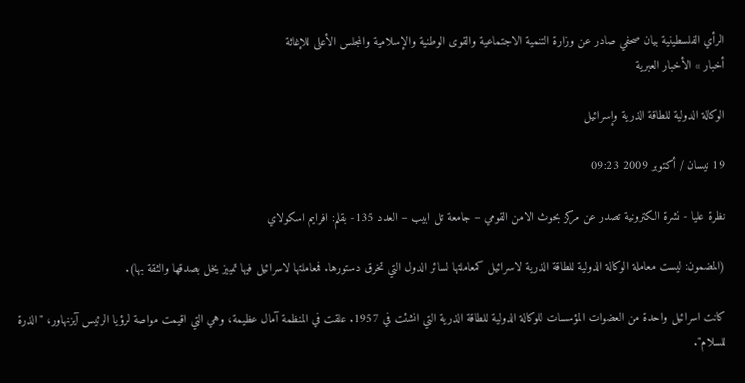الرأي الفلسطينية بيان صحفي صادر عن وزارة التنمية الاجتماعية والقوى الوطنية والإسلامية والمجلس الأعلى للإغاثة
أخبار » الأخبار العبرية

الوكالة الدولية للطاقة الذرية وإسرائيل

19 نيسان / أكتوبر 2009 09:23

نظرة عليا - نشرة الكترونية تصدر عن مركز بحوث الامن القومي – جامعة تل ابيب – العدد 135- بقلم: افرايم اسكولاي

(المضمون: ليست معاملة الوكالة الدولية للطاقة الذرية لاسرائيل كمعاملتها لسائر الدول التي تخرق دستورها. فمعاملتها لاسرائيل فيها تمييز يخل بصدقها والثقة بها).

كانت اسرائيل واحدة من العضوات المؤسسات للوكالة الدولية للطاقة الذرية التي انشئت في 1957. علقت في المنظمة آمال عظيمة، وهي التي اقيمت مواصة لرؤيا الرئيس آيزنهاور، "الذرة للسلام".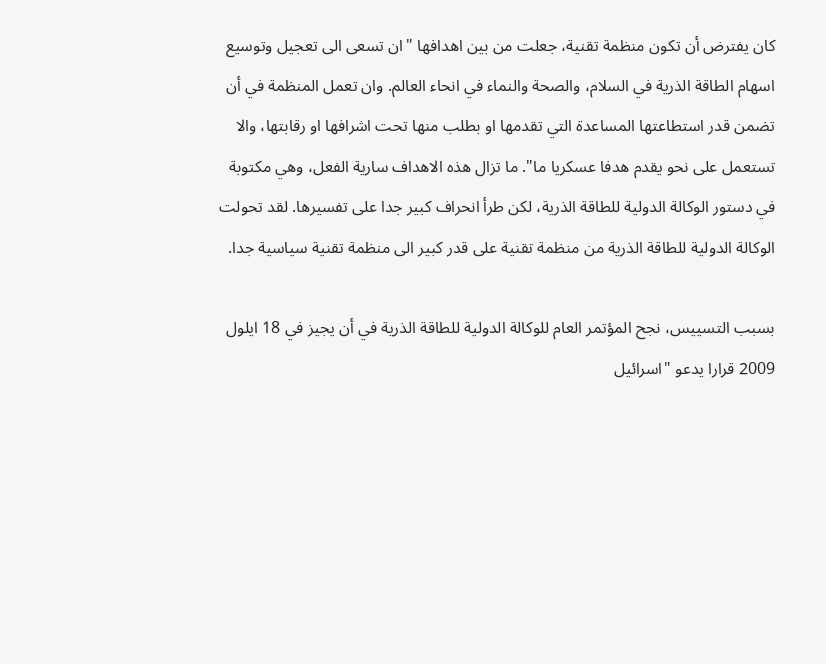كان يفترض أن تكون منظمة تقنية، جعلت من بين اهدافها "ان تسعى الى تعجيل وتوسيع اسهام الطاقة الذرية في السلام، والصحة والنماء في انحاء العالم. وان تعمل المنظمة في أن تضمن قدر استطاعتها المساعدة التي تقدمها او بطلب منها تحت اشرافها او رقابتها، والا تستعمل على نحو يقدم هدفا عسكريا ما". ما تزال هذه الاهداف سارية الفعل، وهي مكتوبة في دستور الوكالة الدولية للطاقة الذرية، لكن طرأ انحراف كبير جدا على تفسيرها. لقد تحولت الوكالة الدولية للطاقة الذرية من منظمة تقنية على قدر كبير الى منظمة تقنية سياسية جدا.

بسبب التسييس، نجح المؤتمر العام للوكالة الدولية للطاقة الذرية في أن يجيز في 18 ايلول 2009 قرارا يدعو "اسرائيل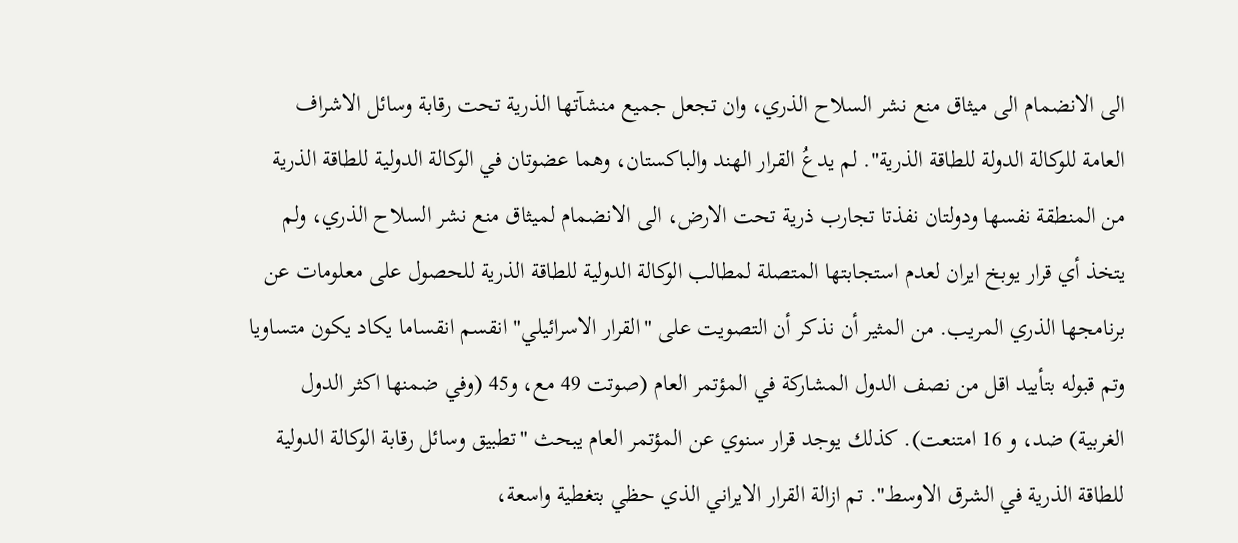الى الانضمام الى ميثاق منع نشر السلاح الذري، وان تجعل جميع منشآتها الذرية تحت رقابة وسائل الاشراف العامة للوكالة الدولة للطاقة الذرية". لم يدعُ القرار الهند والباكستان، وهما عضوتان في الوكالة الدولية للطاقة الذرية من المنطقة نفسها ودولتان نفذتا تجارب ذرية تحت الارض، الى الانضمام لميثاق منع نشر السلاح الذري، ولم يتخذ أي قرار يوبخ ايران لعدم استجابتها المتصلة لمطالب الوكالة الدولية للطاقة الذرية للحصول على معلومات عن برنامجها الذري المريب. من المثير أن نذكر أن التصويت على "القرار الاسرائيلي" انقسم انقساما يكاد يكون متساويا وتم قبوله بتأييد اقل من نصف الدول المشاركة في المؤتمر العام (صوتت 49 مع، و45 (وفي ضمنها اكثر الدول الغربية) ضد، و 16 امتنعت). كذلك يوجد قرار سنوي عن المؤتمر العام يبحث "تطبيق وسائل رقابة الوكالة الدولية للطاقة الذرية في الشرق الاوسط". تم ازالة القرار الايراني الذي حظي بتغطية واسعة،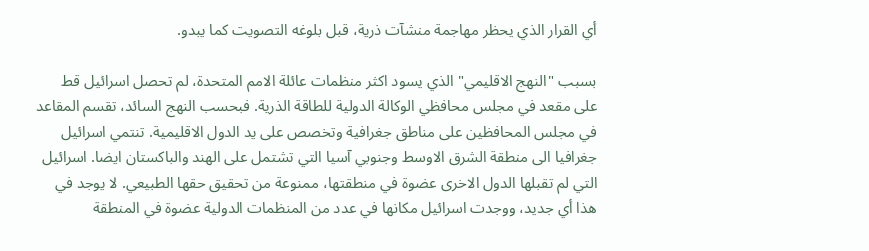أي القرار الذي يحظر مهاجمة منشآت ذرية، قبل بلوغه التصويت كما يبدو.

بسبب "النهج الاقليمي" الذي يسود اكثر منظمات عائلة الامم المتحدة، لم تحصل اسرائيل قط على مقعد في مجلس محافظي الوكالة الدولية للطاقة الذرية. فبحسب النهج السائد، تقسم المقاعد في مجلس المحافظين على مناطق جغرافية وتخصص على يد الدول الاقليمية. تنتمي اسرائيل جغرافيا الى منطقة الشرق الاوسط وجنوبي آسيا التي تشتمل على الهند والباكستان ايضا. اسرائيل التي لم تقبلها الدول الاخرى عضوة في منطقتها، ممنوعة من تحقيق حقها الطبيعي. لا يوجد في هذا أي جديد، ووجدت اسرائيل مكانها في عدد من المنظمات الدولية عضوة في المنطقة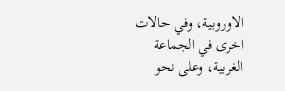الاوروبية، وفي حالات اخرى في الجماعة الغربية، وعلى نحو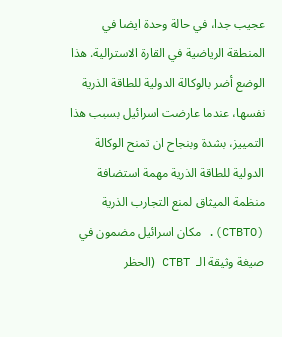عجيب جدا، في حالة وحدة ايضا في المنطقة الرياضية في القارة الاسترالية. هذا الوضع أضر بالوكالة الدولية للطاقة الذرية نفسها، عندما عارضت اسرائيل بسبب هذا التمييز، بشدة وبنجاح ان تمنح الوكالة الدولية للطاقة الذرية مهمة استضافة منظمة الميثاق لمنع التجارب الذرية (CTBTO). مكان اسرائيل مضمون في صيغة وثيقة الـ  CTBT (الحظر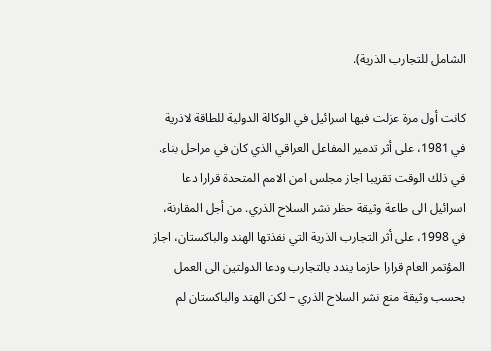الشامل للتجارب الذرية).

كانت أول مرة عزلت فيها اسرائيل في الوكالة الدولية للطاقة لاذرية في 1981، على أثر تدمير المفاعل العراقي الذي كان في مراحل بناء. في ذلك الوقت تقريبا اجاز مجلس امن الامم المتحدة قرارا دعا اسرائيل الى طاعة وثيقة حظر نشر السلاح الذري. من أجل المقارنة، في 1998، على أثر التجارب الذرية التي نفذتها الهند والباكستان، اجاز المؤتمر العام قرارا حازما يندد بالتجارب ودعا الدولتين الى العمل بحسب وثيقة منع نشر السلاح الذري – لكن الهند والباكستان لم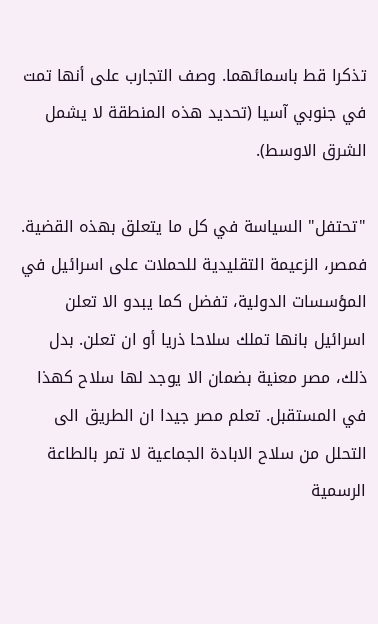تذكرا قط باسمائهما. وصف التجارب على أنها تمت في جنوبي آسيا (تحديد هذه المنطقة لا يشمل الشرق الاوسط).

"تحتفل" السياسة في كل ما يتعلق بهذه القضية. فمصر، الزعيمة التقليدية للحملات على اسرائيل في المؤسسات الدولية، تفضل كما يبدو الا تعلن اسرائيل بانها تملك سلاحا ذريا أو ان تعلن. بدل ذلك، مصر معنية بضمان الا يوجد لها سلاح كهذا في المستقبل. تعلم مصر جيدا ان الطريق الى التحلل من سلاح الابادة الجماعية لا تمر بالطاعة الرسمية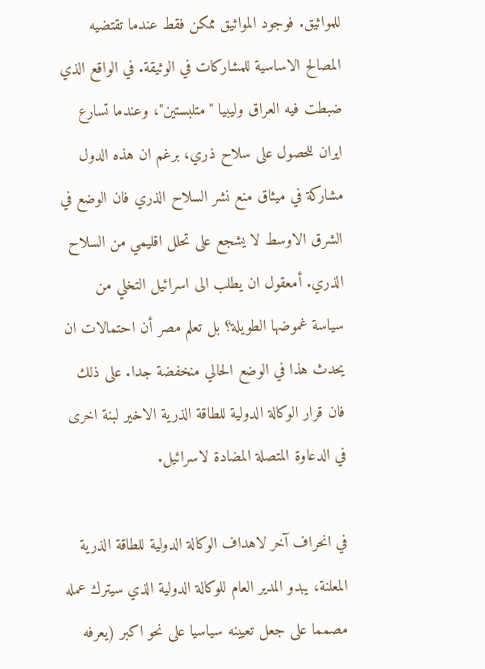للمواثيق. فوجود المواثيق ممكن فقط عندما تقتضيه المصالح الاساسية للمشاركات في الوثيقة. في الواقع الذي ضبطت فيه العراق وليبيا "متلبستين"، وعندما تسارع ايران للحصول على سلاح ذري، برغم ان هذه الدول مشاركة في ميثاق منع نشر السلاح الذري فان الوضع في الشرق الاوسط لا يشجع على تحلل اقليمي من السلاح الذري. أمعقول ان يطلب الى اسرائيل التخلي من سياسة غموضها الطويلة؟ بل تعلم مصر أن احتمالات ان يحدث هذا في الوضع الحالي منخفضة جدا. على ذلك فان قرار الوكالة الدولية للطاقة الذرية الاخير لبنة اخرى في الدعاوة المتصلة المضادة لاسرائيل.

في انحراف آخر لاهداف الوكالة الدولية للطاقة الذرية المعلنة، يبدو المدير العام للوكالة الدولية الذي سيترك عمله مصمما على جعل تعيينه سياسيا على نحو اكبر (يعرفه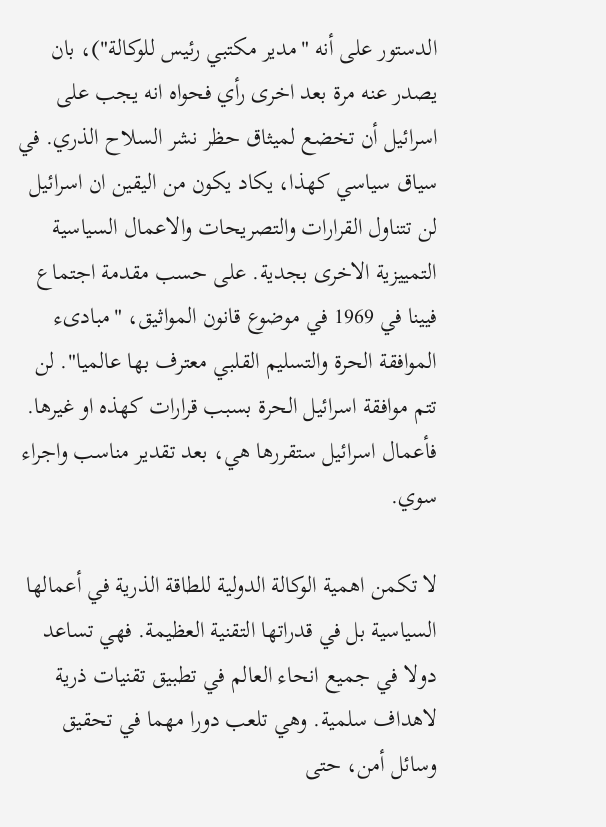الدستور على أنه "مدير مكتبي رئيس للوكالة")، بان يصدر عنه مرة بعد اخرى رأي فحواه انه يجب على اسرائيل أن تخضع لميثاق حظر نشر السلاح الذري. في سياق سياسي كهذا، يكاد يكون من اليقين ان اسرائيل لن تتناول القرارات والتصريحات والاعمال السياسية التمييزية الاخرى بجدية. على حسب مقدمة اجتماع فيينا في 1969 في موضوع قانون المواثيق، "مبادىء الموافقة الحرة والتسليم القلبي معترف بها عالميا". لن تتم موافقة اسرائيل الحرة بسبب قرارات كهذه او غيرها. فأعمال اسرائيل ستقررها هي، بعد تقدير مناسب واجراء سوي.

لا تكمن اهمية الوكالة الدولية للطاقة الذرية في أعمالها السياسية بل في قدراتها التقنية العظيمة. فهي تساعد دولا في جميع انحاء العالم في تطبيق تقنيات ذرية لاهداف سلمية. وهي تلعب دورا مهما في تحقيق وسائل أمن، حتى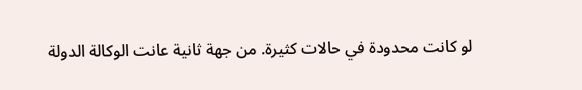لو كانت محدودة في حالات كثيرة. من جهة ثانية عانت الوكالة الدولة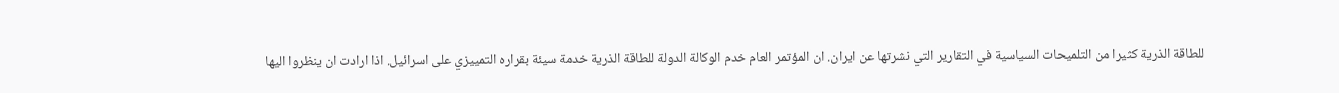للطاقة الذرية كثيرا من التلميحات السياسية في التقارير التي نشرتها عن ايران. ان المؤتمر العام خدم الوكالة الدولة للطاقة الذرية خدمة سيئة بقراره التمييزي على اسرائيل. اذا ارادت ان ينظروا اليها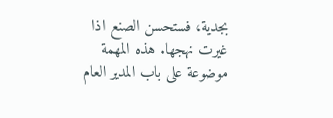بجدية، فستحسن الصنع اذا غيرت نهجها. هذه المهمة موضوعة على باب المدير العام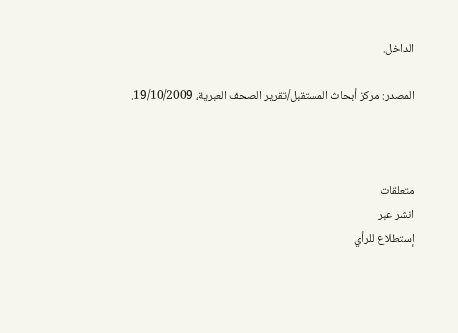الداخل.

المصدر: مركز أبحاث المستقبل/تقرير الصحف العبرية، 19/10/2009.



متعلقات
انشر عبر
إستطلاع للرأي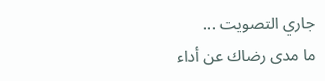جاري التصويت ...
ما مدى رضاك عن أداء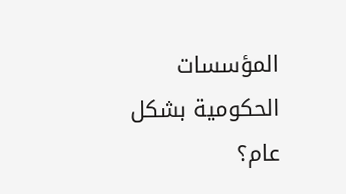المؤسسات الحكومية بشكل عام؟